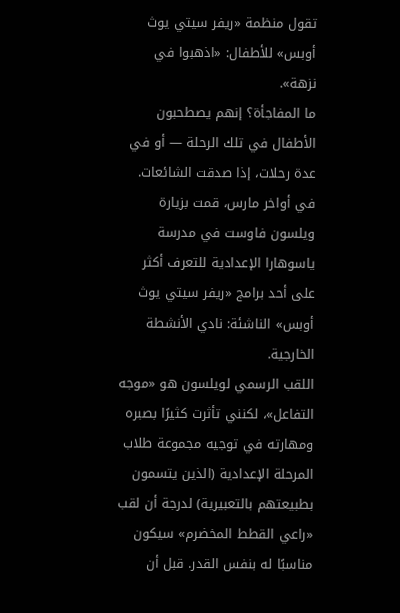تقول منظمة «ريفر سيتي يوث أوبس» للأطفال: «اذهبوا في نزهة».
ما المفاجأة؟ إنهم يصطحبون الأطفال في تلك الرحلة — أو في عدة رحلات، إذا صدقت الشائعات. في أواخر مارس، قمت بزيارة ويلسون فاوست في مدرسة ياسوهارا الإعدادية للتعرف أكثر على أحد برامج «ريفر سيتي يوث أوبس» الناشئة: نادي الأنشطة الخارجية.
اللقب الرسمي لويلسون هو «موجه التفاعل»، لكنني تأثرت كثيرًا بصبره ومهارته في توجيه مجموعة طلاب المرحلة الإعدادية (الذين يتسمون بطبيعتهم بالتعبيرية) لدرجة أن لقب «راعي القطط المخضرم» سيكون مناسبًا له بنفس القدر. قبل أن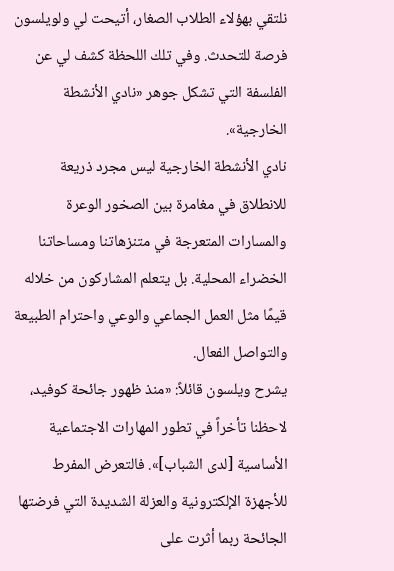نلتقي بهؤلاء الطلاب الصغار، أتيحت لي ولويلسون فرصة للتحدث. وفي تلك اللحظة كشف لي عن الفلسفة التي تشكل جوهر «نادي الأنشطة الخارجية».
نادي الأنشطة الخارجية ليس مجرد ذريعة للانطلاق في مغامرة بين الصخور الوعرة والمسارات المتعرجة في متنزهاتنا ومساحاتنا الخضراء المحلية. بل يتعلم المشاركون من خلاله قيمًا مثل العمل الجماعي والوعي واحترام الطبيعة والتواصل الفعال.
يشرح ويلسون قائلاً: «منذ ظهور جائحة كوفيد، لاحظنا تأخراً في تطور المهارات الاجتماعية الأساسية [لدى الشباب]». فالتعرض المفرط للأجهزة الإلكترونية والعزلة الشديدة التي فرضتها الجائحة ربما أثرت على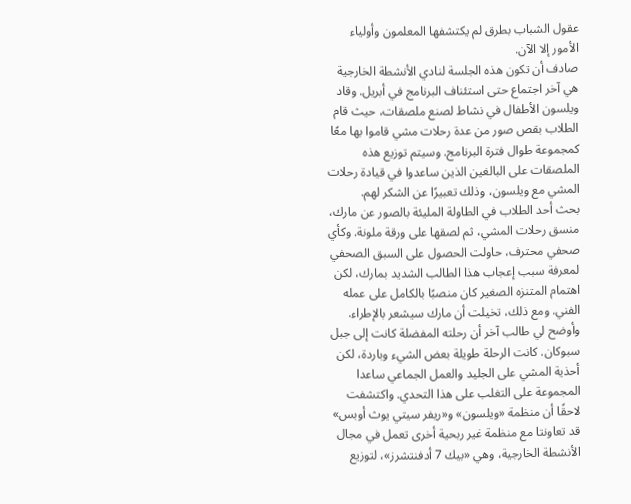عقول الشباب بطرق لم يكتشفها المعلمون وأولياء الأمور إلا الآن.
صادف أن تكون هذه الجلسة لنادي الأنشطة الخارجية هي آخر اجتماع حتى استئناف البرنامج في أبريل. وقاد ويلسون الأطفال في نشاط لصنع ملصقات، حيث قام الطلاب بقص صور من عدة رحلات مشي قاموا بها معًا كمجموعة طوال فترة البرنامج. وسيتم توزيع هذه الملصقات على البالغين الذين ساعدوا في قيادة رحلات المشي مع ويلسون، وذلك تعبيرًا عن الشكر لهم.
بحث أحد الطلاب في الطاولة المليئة بالصور عن مارك، منسق رحلات المشي، ثم لصقها على ورقة ملونة. وكأي صحفي محترف، حاولت الحصول على السبق الصحفي لمعرفة سبب إعجاب هذا الطالب الشديد بمارك، لكن اهتمام المتنزه الصغير كان منصبًا بالكامل على عمله الفني. ومع ذلك، تخيلت أن مارك سيشعر بالإطراء.
وأوضح لي طالب آخر أن رحلته المفضلة كانت إلى جبل سبوكان. كانت الرحلة طويلة بعض الشيء وباردة، لكن أحذية المشي على الجليد والعمل الجماعي ساعدا المجموعة على التغلب على هذا التحدي. واكتشفت لاحقًا أن منظمة «ويلسون» و«ريفر سيتي يوث أوبس» قد تعاونتا مع منظمة غير ربحية أخرى تعمل في مجال الأنشطة الخارجية، وهي «بيك 7 أدفنتشرز»، لتوزيع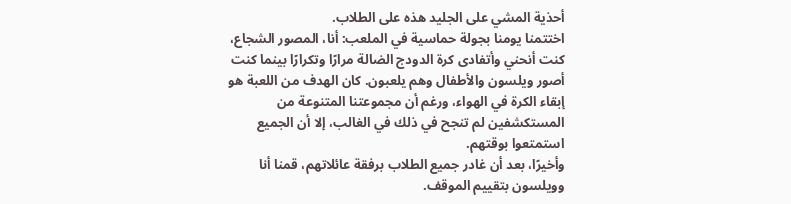أحذية المشي على الجليد هذه على الطلاب.
اختتمنا يومنا بجولة حماسية في الملعب: أنا، المصور الشجاع، كنت أنحني وأتفادى كرة الدودج الضالة مرارًا وتكرارًا بينما كنت أصور ويلسون والأطفال وهم يلعبون. كان الهدف من اللعبة هو إبقاء الكرة في الهواء، ورغم أن مجموعتنا المتنوعة من المستكشفين لم تنجح في ذلك في الغالب، إلا أن الجميع استمتعوا بوقتهم.
وأخيرًا، بعد أن غادر جميع الطلاب برفقة عائلاتهم، قمنا أنا وويلسون بتقييم الموقف.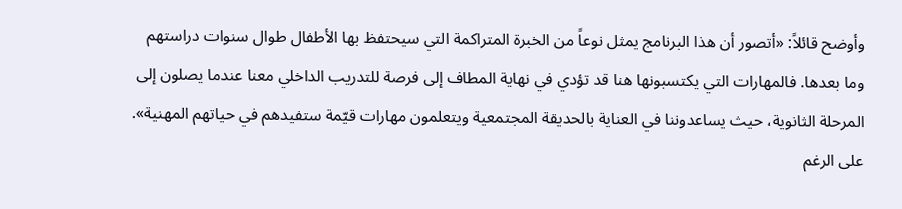وأوضح قائلاً: «أتصور أن هذا البرنامج يمثل نوعاً من الخبرة المتراكمة التي سيحتفظ بها الأطفال طوال سنوات دراستهم وما بعدها. فالمهارات التي يكتسبونها هنا قد تؤدي في نهاية المطاف إلى فرصة للتدريب الداخلي معنا عندما يصلون إلى المرحلة الثانوية، حيث يساعدوننا في العناية بالحديقة المجتمعية ويتعلمون مهارات قيّمة ستفيدهم في حياتهم المهنية».
على الرغم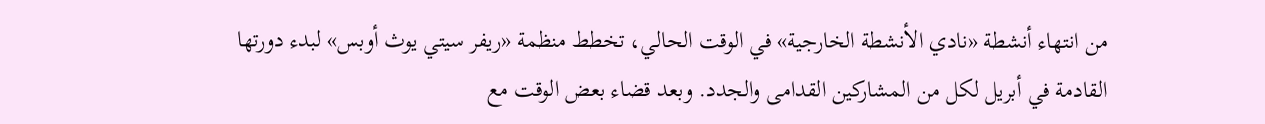من انتهاء أنشطة «نادي الأنشطة الخارجية» في الوقت الحالي، تخطط منظمة «ريفر سيتي يوث أوبس» لبدء دورتها القادمة في أبريل لكل من المشاركين القدامى والجدد. وبعد قضاء بعض الوقت مع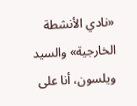«نادي الأنشطة الخارجية» والسيد ويلسون، أنا على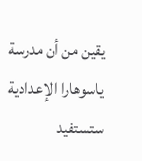يقين من أن مدرسة ياسوهارا الإعدادية ستستفيد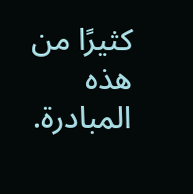كثيرًا من هذه المبادرة.